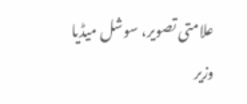علامتی تصویر، سوشل میڈیا
وزیر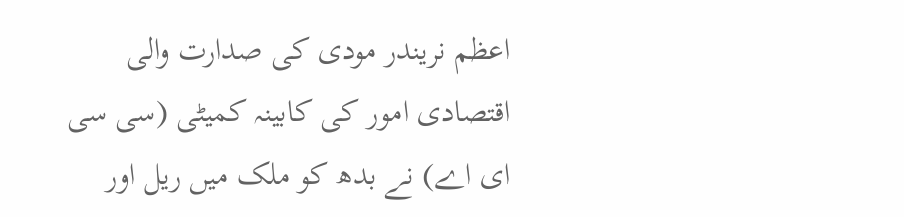اعظم نریندر مودی کی صدارت والی اقتصادی امور کی کابینہ کمیٹی (سی سی ای اے) نے بدھ کو ملک میں ریل اور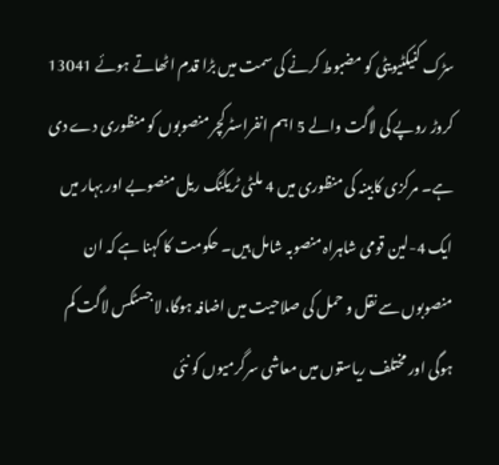سڑک کنیکٹیویٹی کو مضبوط کرنے کی سمت میں بڑا قدم اٹھاتے ہوئے 13041 کروڑ روپے کی لاگت والے 5 اہم انفراسٹرکچر منصوبوں کو منظوری دے دی ہے۔ مرکزی کابینہ کی منظوری میں 4 ملٹی ٹریکنگ ریل منصوبے اور بہار میں ایک 4-لین قومی شاہراہ منصوبہ شامل ہیں۔ حکومت کا کہنا ہے کہ ان منصوبوں سے نقل و حمل کی صلاحیت میں اضافہ ہوگا، لاجسٹکس لاگت کم ہوگی اور مختلف ریاستوں میں معاشی سرگرمیوں کو نئی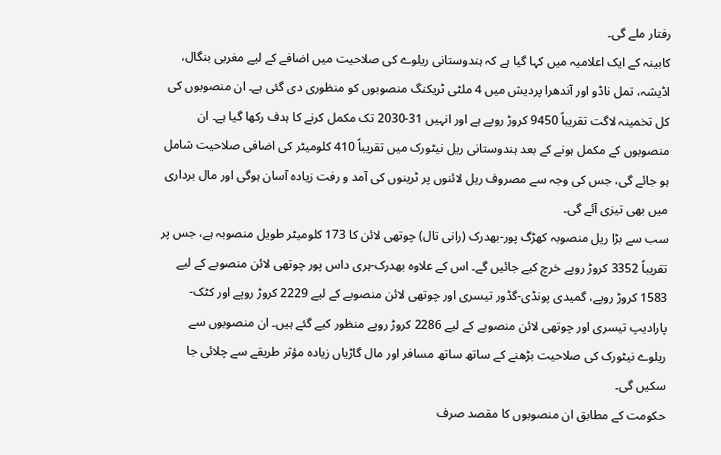رفتار ملے گی۔
کابینہ کے ایک اعلامیہ میں کہا گیا ہے کہ ہندوستانی ریلوے کی صلاحیت میں اضافے کے لیے مغربی بنگال، اڈیشہ، تمل ناڈو اور آندھرا پردیش میں 4 ملٹی ٹریکنگ منصوبوں کو منظوری دی گئی ہے۔ ان منصوبوں کی کل تخمینہ لاگت تقریباً 9450 کروڑ روپے ہے اور انہیں 31-2030 تک مکمل کرنے کا ہدف رکھا گیا ہے۔ ان منصوبوں کے مکمل ہونے کے بعد ہندوستانی ریل نیٹورک میں تقریباً 410 کلومیٹر کی اضافی صلاحیت شامل ہو جائے گی، جس کی وجہ سے مصروف ریل لائنوں پر ٹرینوں کی آمد و رفت زیادہ آسان ہوگی اور مال برداری میں بھی تیزی آئے گی۔
سب سے بڑا ریل منصوبہ کھڑگ پور-بھدرک (رانی تال) چوتھی لائن کا 173 کلومیٹر طویل منصوبہ ہے، جس پر تقریباً 3352 کروڑ روپے خرچ کیے جائیں گے۔ اس کے علاوہ بھدرک-ہری داس پور چوتھی لائن منصوبے کے لیے 1583 کروڑ روپے، گمیدی پونڈی-گڈور تیسری اور چوتھی لائن منصوبے کے لیے 2229 کروڑ روپے اور کٹک-پارادیپ تیسری اور چوتھی لائن منصوبے کے لیے 2286 کروڑ روپے منظور کیے گئے ہیں۔ ان منصوبوں سے ریلوے نیٹورک کی صلاحیت بڑھنے کے ساتھ ساتھ مسافر اور مال گاڑیاں زیادہ مؤثر طریقے سے چلائی جا سکیں گی۔
حکومت کے مطابق ان منصوبوں کا مقصد صرف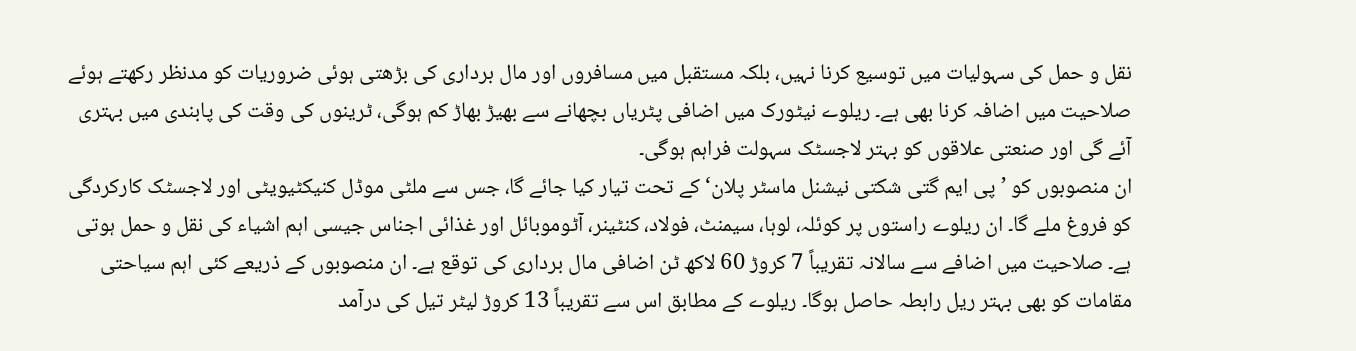نقل و حمل کی سہولیات میں توسیع کرنا نہیں، بلکہ مستقبل میں مسافروں اور مال برداری کی بڑھتی ہوئی ضروریات کو مدنظر رکھتے ہوئے صلاحیت میں اضافہ کرنا بھی ہے۔ ریلوے نیٹورک میں اضافی پٹریاں بچھانے سے بھیڑ بھاڑ کم ہوگی، ٹرینوں کی وقت کی پابندی میں بہتری آئے گی اور صنعتی علاقوں کو بہتر لاجسٹک سہولت فراہم ہوگی۔
ان منصوبوں کو ’پی ایم گتی شکتی نیشنل ماسٹر پلان‘ کے تحت تیار کیا جائے گا، جس سے ملٹی موڈل کنیکٹیویٹی اور لاجسٹک کارکردگی کو فروغ ملے گا۔ ان ریلوے راستوں پر کوئلہ، لوہا، سیمنٹ، فولاد، کنٹینر، آٹوموبائل اور غذائی اجناس جیسی اہم اشیاء کی نقل و حمل ہوتی ہے۔ صلاحیت میں اضافے سے سالانہ تقریباً 7 کروڑ 60 لاکھ ٹن اضافی مال برداری کی توقع ہے۔ ان منصوبوں کے ذریعے کئی اہم سیاحتی مقامات کو بھی بہتر ریل رابطہ حاصل ہوگا۔ ریلوے کے مطابق اس سے تقریباً 13 کروڑ لیٹر تیل کی درآمد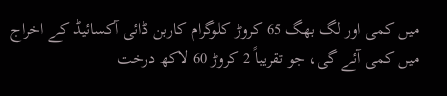میں کمی اور لگ بھگ 65 کروڑ کلوگرام کاربن ڈائی آکسائیڈ کے اخراج میں کمی آئے گی، جو تقریباً 2 کروڑ 60 لاکھ درخت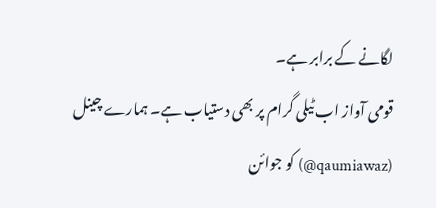لگانے کے برابر ہے۔
قومی آواز اب ٹیلی گرام پر بھی دستیاب ہے۔ ہمارے چینل (qaumiawaz@) کو جوائن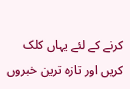کرنے کے لئے یہاں کلک کریں اور تازہ ترین خبروں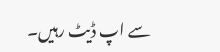سے اپ ڈیٹ رہیں۔